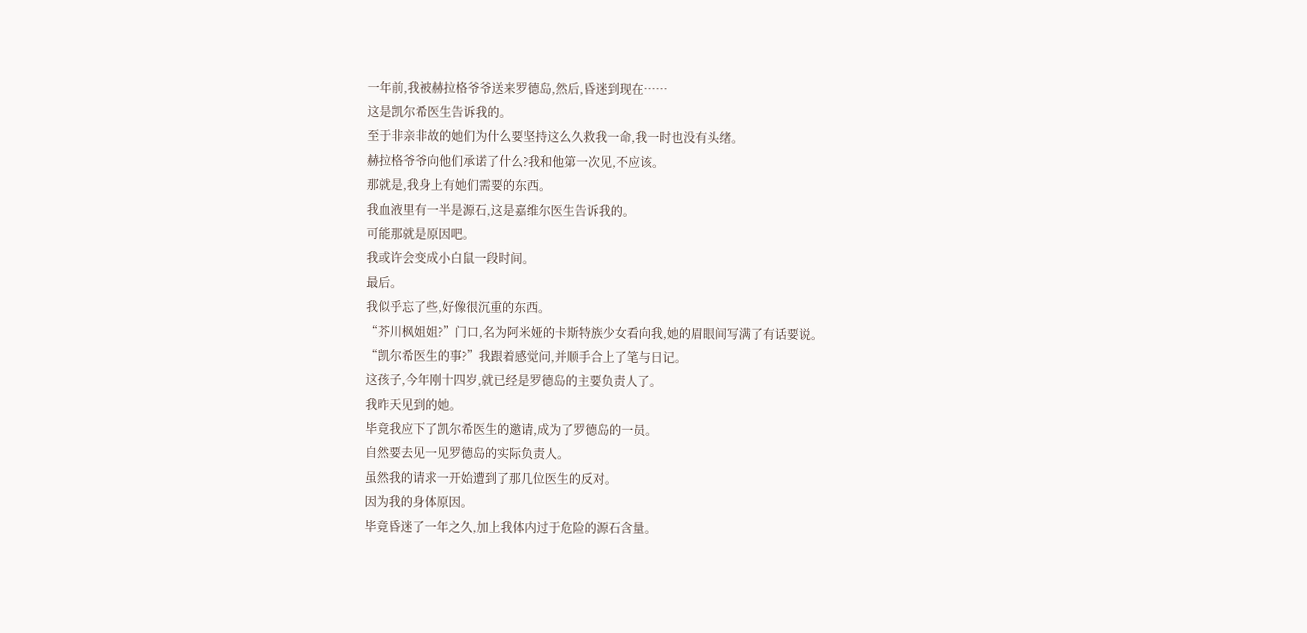一年前,我被赫拉格爷爷送来罗德岛,然后,昏迷到现在……
这是凯尔希医生告诉我的。
至于非亲非故的她们为什么要坚持这么久救我一命,我一时也没有头绪。
赫拉格爷爷向他们承诺了什么?我和他第一次见,不应该。
那就是,我身上有她们需要的东西。
我血液里有一半是源石,这是嘉维尔医生告诉我的。
可能那就是原因吧。
我或许会变成小白鼠一段时间。
最后。
我似乎忘了些,好像很沉重的东西。
“芥川枫姐姐?”门口,名为阿米娅的卡斯特族少女看向我,她的眉眼间写满了有话要说。
“凯尔希医生的事?”我跟着感觉问,并顺手合上了笔与日记。
这孩子,今年刚十四岁,就已经是罗德岛的主要负责人了。
我昨天见到的她。
毕竟我应下了凯尔希医生的邀请,成为了罗德岛的一员。
自然要去见一见罗德岛的实际负责人。
虽然我的请求一开始遭到了那几位医生的反对。
因为我的身体原因。
毕竟昏迷了一年之久,加上我体内过于危险的源石含量。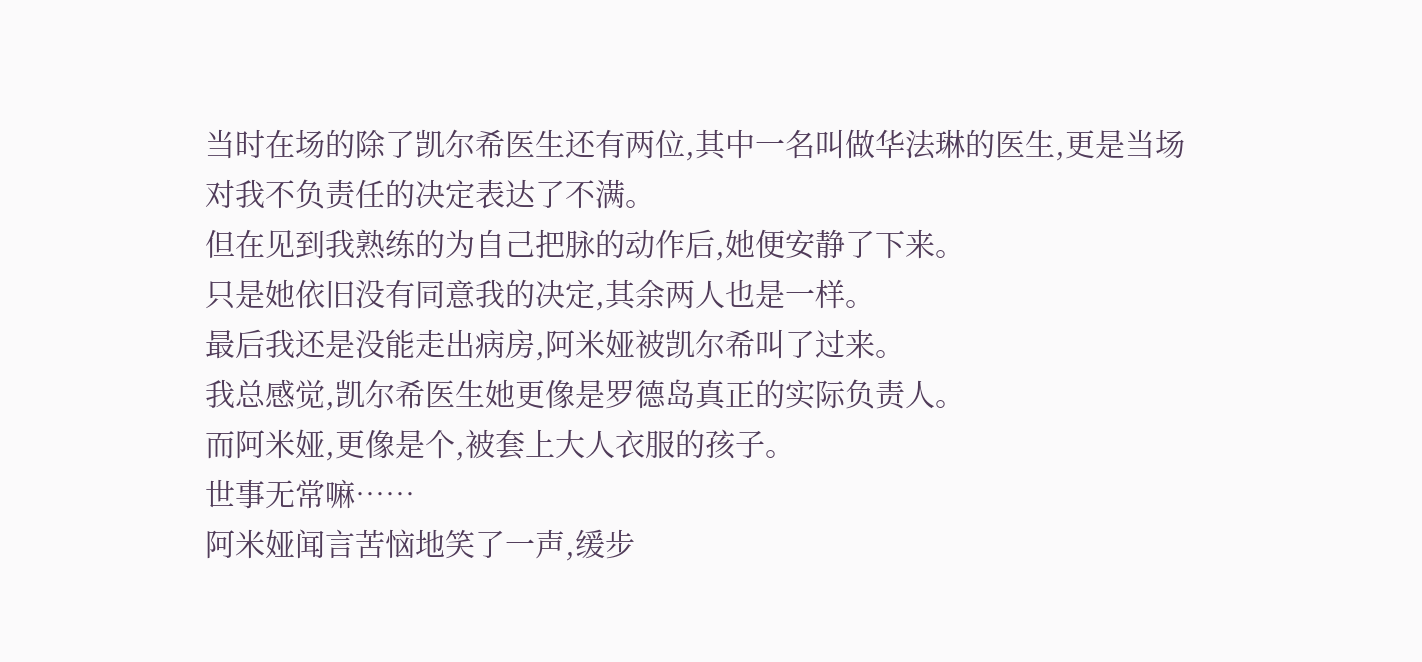当时在场的除了凯尔希医生还有两位,其中一名叫做华法琳的医生,更是当场对我不负责任的决定表达了不满。
但在见到我熟练的为自己把脉的动作后,她便安静了下来。
只是她依旧没有同意我的决定,其余两人也是一样。
最后我还是没能走出病房,阿米娅被凯尔希叫了过来。
我总感觉,凯尔希医生她更像是罗德岛真正的实际负责人。
而阿米娅,更像是个,被套上大人衣服的孩子。
世事无常嘛……
阿米娅闻言苦恼地笑了一声,缓步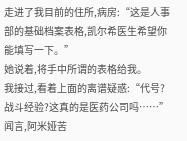走进了我目前的住所,病房:“这是人事部的基础档案表格,凯尔希医生希望你能填写一下。”
她说着,将手中所谓的表格给我。
我接过,看着上面的离谱疑惑:“代号?战斗经验?这真的是医药公司吗……”
闻言,阿米娅苦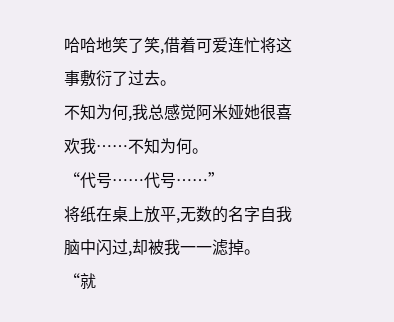哈哈地笑了笑,借着可爱连忙将这事敷衍了过去。
不知为何,我总感觉阿米娅她很喜欢我……不知为何。
“代号……代号……”
将纸在桌上放平,无数的名字自我脑中闪过,却被我一一滤掉。
“就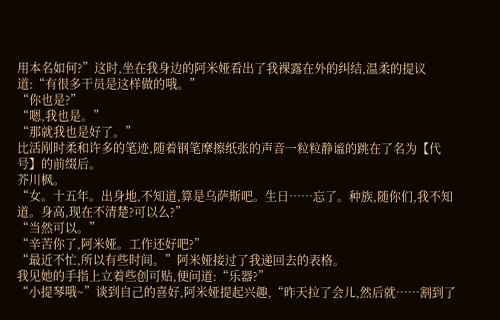用本名如何?”这时,坐在我身边的阿米娅看出了我裸露在外的纠结,温柔的提议道:“有很多干员是这样做的哦。”
“你也是?”
“嗯,我也是。”
“那就我也是好了。”
比活剐时柔和许多的笔迹,随着钢笔摩擦纸张的声音一粒粒静谧的跳在了名为【代号】的前缀后。
芥川枫。
“女。十五年。出身地,不知道,算是乌萨斯吧。生日……忘了。种族,随你们,我不知道。身高,现在不清楚?可以么?”
“当然可以。”
“辛苦你了,阿米娅。工作还好吧?”
“最近不忙,所以有些时间。”阿米娅接过了我递回去的表格。
我见她的手指上立着些创可贴,便问道:“乐器?”
“小提琴哦~”谈到自己的喜好,阿米娅提起兴趣,“昨天拉了会儿,然后就……割到了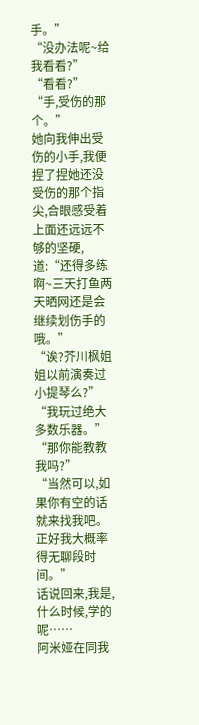手。”
“没办法呢~给我看看?”
“看看?”
“手,受伤的那个。”
她向我伸出受伤的小手,我便捏了捏她还没受伤的那个指尖,合眼感受着上面还远远不够的坚硬,道:“还得多练啊~三天打鱼两天晒网还是会继续划伤手的哦。”
“诶?芥川枫姐姐以前演奏过小提琴么?”
“我玩过绝大多数乐器。”
“那你能教教我吗?”
“当然可以,如果你有空的话就来找我吧。正好我大概率得无聊段时间。”
话说回来,我是,什么时候,学的呢……
阿米娅在同我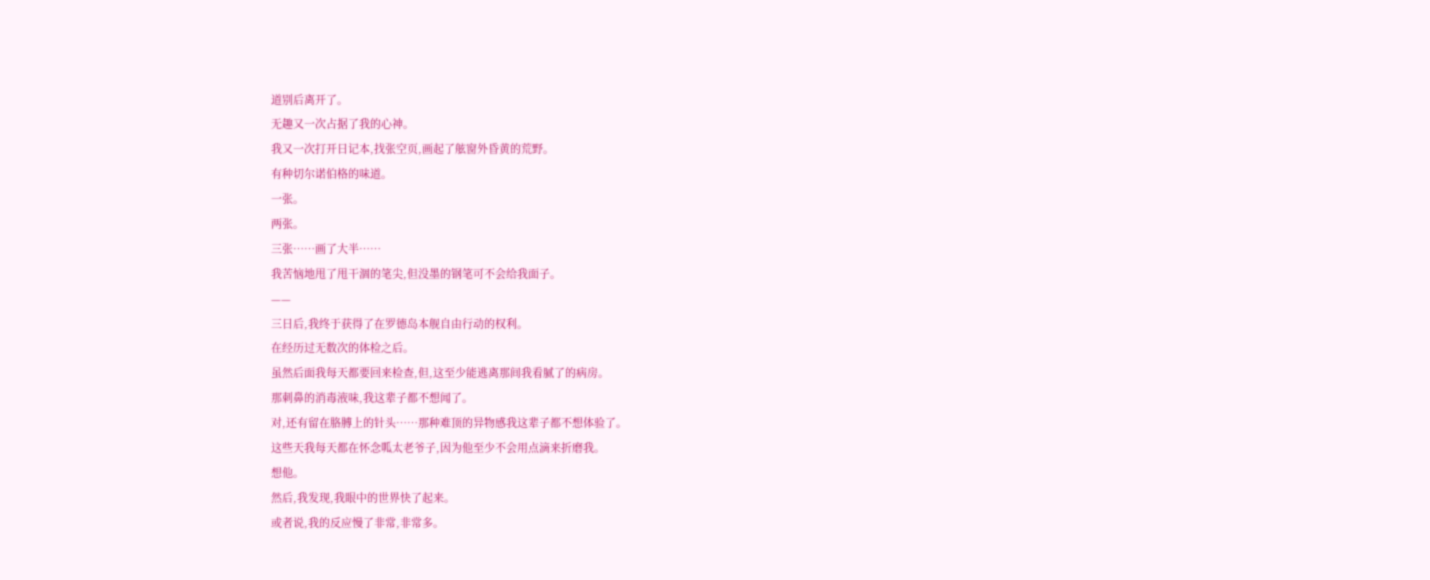道别后离开了。
无趣又一次占据了我的心神。
我又一次打开日记本,找张空页,画起了舷窗外昏黄的荒野。
有种切尔诺伯格的味道。
一张。
两张。
三张……画了大半……
我苦恼地甩了甩干涸的笔尖,但没墨的钢笔可不会给我面子。
——
三日后,我终于获得了在罗德岛本舰自由行动的权利。
在经历过无数次的体检之后。
虽然后面我每天都要回来检查,但,这至少能逃离那间我看腻了的病房。
那刺鼻的消毒液味,我这辈子都不想闻了。
对,还有留在胳膊上的针头……那种难顶的异物感我这辈子都不想体验了。
这些天我每天都在怀念呱太老爷子,因为他至少不会用点滴来折磨我。
想他。
然后,我发现,我眼中的世界快了起来。
或者说,我的反应慢了非常,非常多。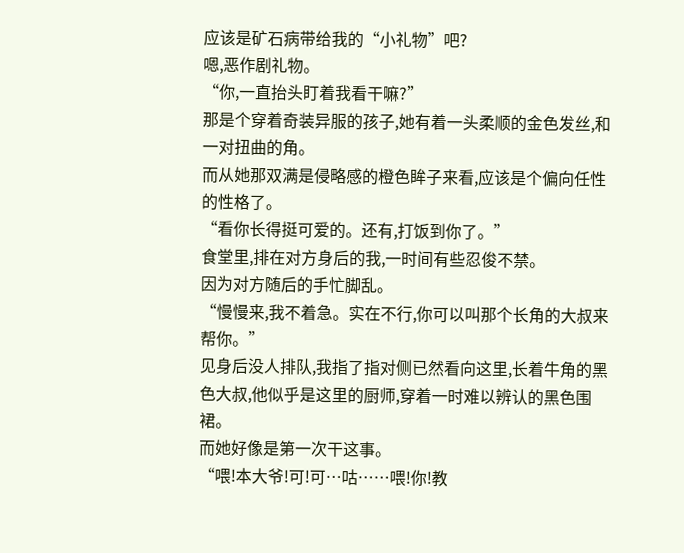应该是矿石病带给我的“小礼物”吧?
嗯,恶作剧礼物。
“你,一直抬头盯着我看干嘛?”
那是个穿着奇装异服的孩子,她有着一头柔顺的金色发丝,和一对扭曲的角。
而从她那双满是侵略感的橙色眸子来看,应该是个偏向任性的性格了。
“看你长得挺可爱的。还有,打饭到你了。”
食堂里,排在对方身后的我,一时间有些忍俊不禁。
因为对方随后的手忙脚乱。
“慢慢来,我不着急。实在不行,你可以叫那个长角的大叔来帮你。”
见身后没人排队,我指了指对侧已然看向这里,长着牛角的黑色大叔,他似乎是这里的厨师,穿着一时难以辨认的黑色围裙。
而她好像是第一次干这事。
“喂!本大爷!可!可…咕……喂!你!教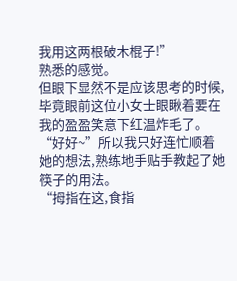我用这两根破木棍子!”
熟悉的感觉。
但眼下显然不是应该思考的时候,毕竟眼前这位小女士眼瞅着要在我的盈盈笑意下红温炸毛了。
“好好~”所以我只好连忙顺着她的想法,熟练地手贴手教起了她筷子的用法。
“拇指在这,食指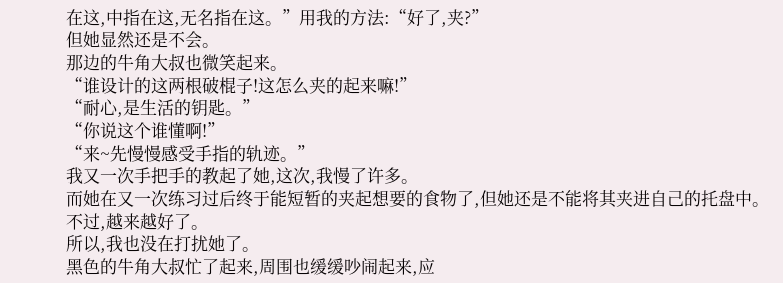在这,中指在这,无名指在这。”用我的方法:“好了,夹?”
但她显然还是不会。
那边的牛角大叔也微笑起来。
“谁设计的这两根破棍子!这怎么夹的起来嘛!”
“耐心,是生活的钥匙。”
“你说这个谁懂啊!”
“来~先慢慢感受手指的轨迹。”
我又一次手把手的教起了她,这次,我慢了许多。
而她在又一次练习过后终于能短暂的夹起想要的食物了,但她还是不能将其夹进自己的托盘中。
不过,越来越好了。
所以,我也没在打扰她了。
黑色的牛角大叔忙了起来,周围也缓缓吵闹起来,应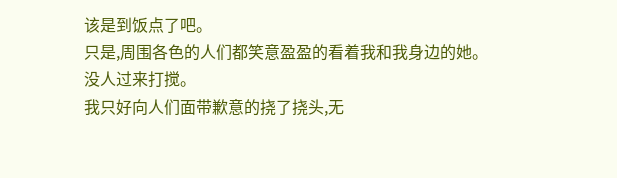该是到饭点了吧。
只是,周围各色的人们都笑意盈盈的看着我和我身边的她。
没人过来打搅。
我只好向人们面带歉意的挠了挠头,无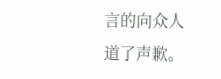言的向众人道了声歉。